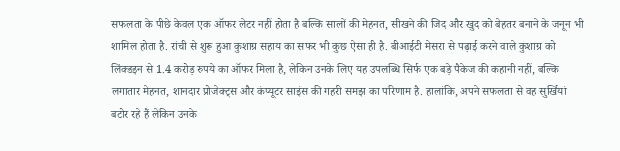सफलता के पीछे केवल एक ऑफर लेटर नहीं होता है बल्कि सालों की मेहनत, सीखने की जिद और खुद को बेहतर बनाने के जनून भी शामिल होता है. रांची से शुरू हुआ कुशाग्र सहाय का सफर भी कुछ ऐसा ही है. बीआईटी मेसरा से पढ़ाई करने वाले कुशाग्र को लिंक्डइन से 1.4 करोड़ रुपये का ऑफर मिला है, लेकिन उनके लिए यह उपलब्धि सिर्फ एक बड़े पैकेज की कहानी नहीं, बल्कि लगातार मेहनत, शानदार प्रोजेक्ट्स और कंप्यूटर साइंस की गहरी समझ का परिणाम है. हालांकि, अपने सफलता से वह सुर्खियां बटोर रहे हैं लेकिन उनके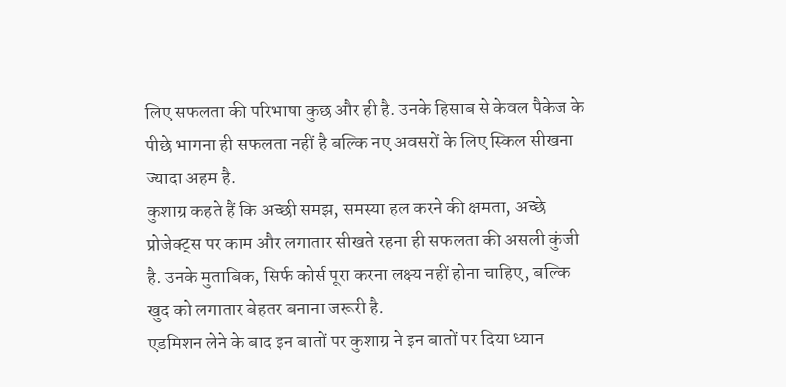लिए सफलता की परिभाषा कुछ और ही है. उनके हिसाब से केवल पैकेज के पीछे भागना ही सफलता नहीं है बल्कि नए अवसरों के लिए स्किल सीखना ज्यादा अहम है.
कुशाग्र कहते हैं कि अच्छी समझ, समस्या हल करने की क्षमता, अच्छे प्रोजेक्ट्स पर काम और लगातार सीखते रहना ही सफलता की असली कुंजी है. उनके मुताबिक, सिर्फ कोर्स पूरा करना लक्ष्य नहीं होना चाहिए, बल्कि खुद को लगातार बेहतर बनाना जरूरी है.
एडमिशन लेने के बाद इन बातों पर कुशाग्र ने इन बातों पर दिया ध्यान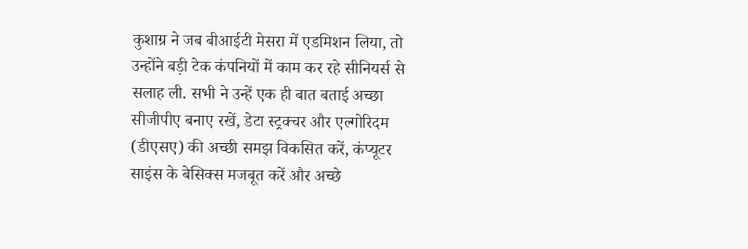कुशाग्र ने जब बीआईटी मेसरा में एडमिशन लिया, तो उन्होंने बड़ी टेक कंपनियों में काम कर रहे सीनियर्स से सलाह ली. सभी ने उन्हें एक ही बात बताई अच्छा सीजीपीए बनाए रखें, डेटा स्ट्रक्चर और एल्गोरिदम (डीएसए) की अच्छी समझ विकसित करें, कंप्यूटर साइंस के बेसिक्स मजबूत करें और अच्छे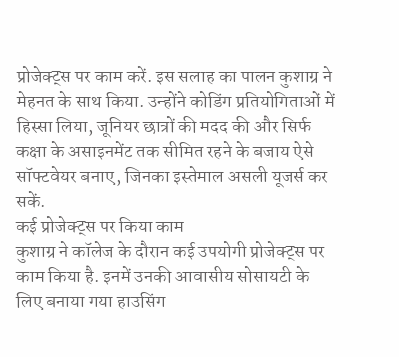प्रोजेक्ट्स पर काम करें. इस सलाह का पालन कुशाग्र ने मेहनत के साथ किया. उन्होंने कोडिंग प्रतियोगिताओं में हिस्सा लिया, जूनियर छात्रों की मदद की और सिर्फ कक्षा के असाइनमेंट तक सीमित रहने के बजाय ऐसे सॉफ्टवेयर बनाए, जिनका इस्तेमाल असली यूजर्स कर सकें.
कई प्रोजेक्ट्स पर किया काम
कुशाग्र ने कॉलेज के दौरान कई उपयोगी प्रोजेक्ट्स पर काम किया है. इनमें उनकी आवासीय सोसायटी के लिए बनाया गया हाउसिंग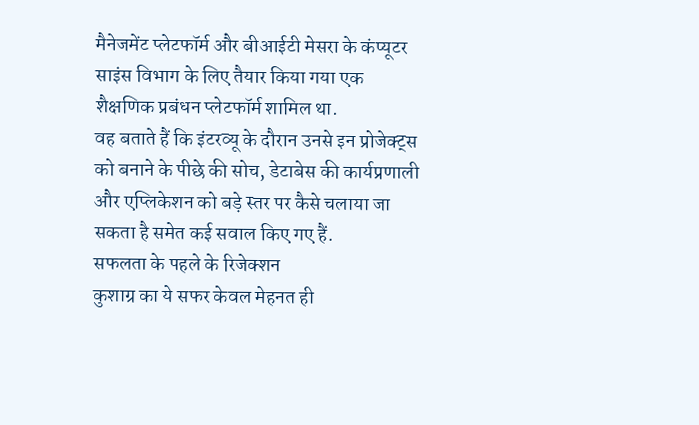मैनेजमेंट प्लेटफॉर्म और बीआईटी मेसरा के कंप्यूटर साइंस विभाग के लिए तैयार किया गया एक शैक्षणिक प्रबंधन प्लेटफॉर्म शामिल था.
वह बताते हैं कि इंटरव्यू के दौरान उनसे इन प्रोजेक्ट्स को बनाने के पीछे की सोच, डेटाबेस की कार्यप्रणाली और एप्लिकेशन को बड़े स्तर पर कैसे चलाया जा सकता है समेत कई सवाल किए गए हैं.
सफलता के पहले के रिजेक्शन
कुशाग्र का ये सफर केवल मेहनत ही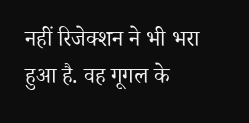नहीं रिजेक्शन ने भी भरा हुआ है. वह गूगल के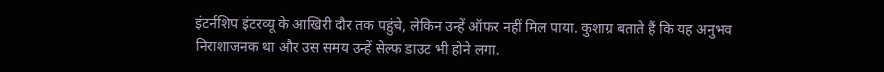इंटर्नशिप इंटरव्यू के आखिरी दौर तक पहुंचे, लेकिन उन्हें ऑफर नहीं मिल पाया. कुशाग्र बताते हैं कि यह अनुभव निराशाजनक था और उस समय उन्हें सेल्फ डाउट भी होने लगा.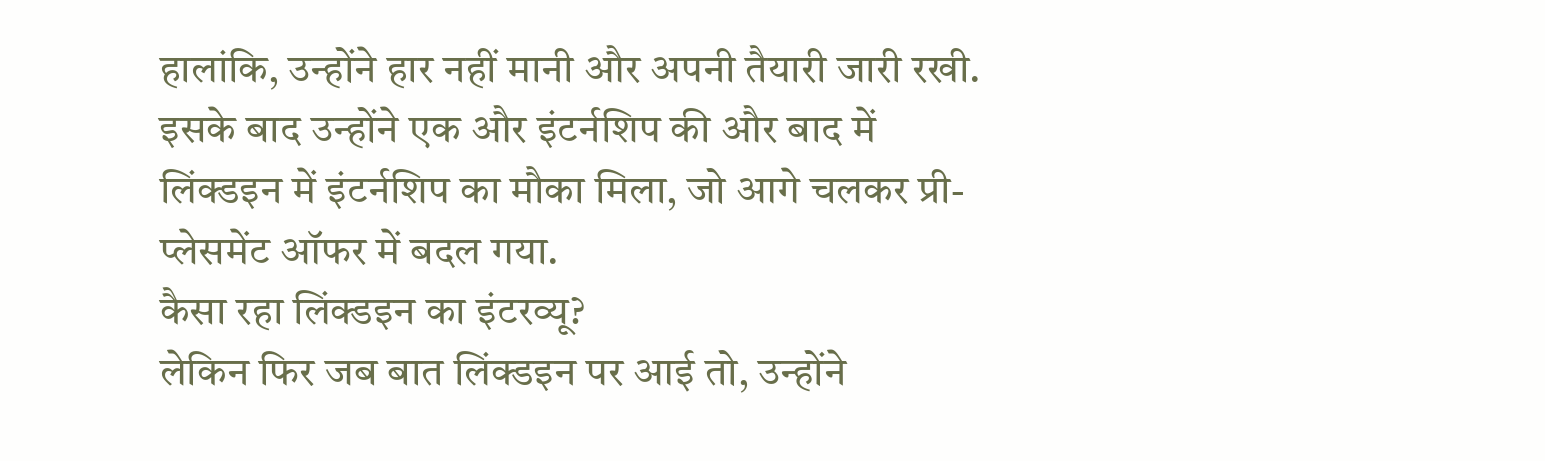हालांकि, उन्होंने हार नहीं मानी और अपनी तैयारी जारी रखी. इसके बाद उन्होंने एक और इंटर्नशिप की और बाद में लिंक्डइन में इंटर्नशिप का मौका मिला, जो आगे चलकर प्री-प्लेसमेंट ऑफर में बदल गया.
कैसा रहा लिंक्डइन का इंटरव्यू?
लेकिन फिर जब बात लिंक्डइन पर आई तो, उन्होंने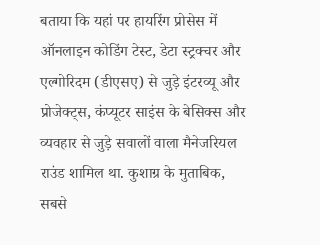बताया कि यहां पर हायरिंग प्रोसेस में ऑनलाइन कोडिंग टेस्ट, डेटा स्ट्रक्चर और एल्गोरिदम (डीएसए) से जुड़े इंटरव्यू और प्रोजेक्ट्स, कंप्यूटर साइंस के बेसिक्स और व्यवहार से जुड़े सवालों वाला मैनेजरियल राउंड शामिल था. कुशाग्र के मुताबिक, सबसे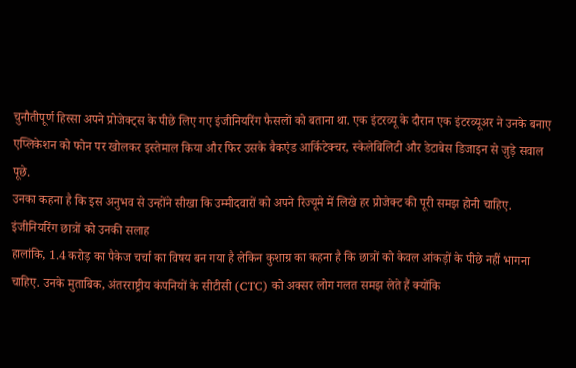चुनौतीपूर्ण हिस्सा अपने प्रोजेक्ट्स के पीछे लिए गए इंजीनियरिंग फैसलों को बताना था. एक इंटरव्यू के दौरान एक इंटरव्यूअर ने उनके बनाए एप्लिकेशन को फोन पर खोलकर इस्तेमाल किया और फिर उसके बैकएंड आर्किटेक्चर, स्केलेबिलिटी और डेटाबेस डिजाइन से जुड़े सवाल पूछे.
उनका कहना है कि इस अनुभव से उन्होंने सीखा कि उम्मीदवारों को अपने रिज्यूमे में लिखे हर प्रोजेक्ट की पूरी समझ होनी चाहिए.
इंजीनियरिंग छात्रों को उनकी सलाह
हालांकि, 1.4 करोड़ का पैकेज चर्चा का विषय बन गया है लेकिन कुशाग्र का कहना है कि छात्रों को केवल आंकड़ों के पीछे नहीं भागना चाहिए. उनके मुताबिक, अंतरराष्ट्रीय कंपनियों के सीटीसी (CTC) को अक्सर लोग गलत समझ लेते हैं क्योंकि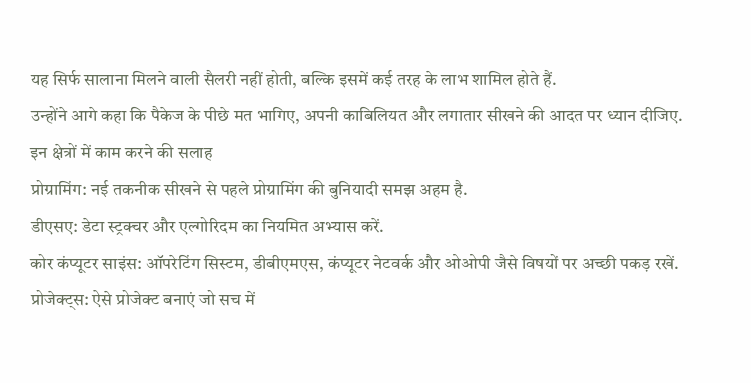यह सिर्फ सालाना मिलने वाली सैलरी नहीं होती, बल्कि इसमें कई तरह के लाभ शामिल होते हैं.
उन्होंने आगे कहा कि पैकेज के पीछे मत भागिए, अपनी काबिलियत और लगातार सीखने की आदत पर ध्यान दीजिए.
इन क्षेत्रों में काम करने की सलाह
प्रोग्रामिंग: नई तकनीक सीखने से पहले प्रोग्रामिंग की बुनियादी समझ अहम है.
डीएसए: डेटा स्ट्रक्चर और एल्गोरिदम का नियमित अभ्यास करें.
कोर कंप्यूटर साइंस: ऑपरेटिंग सिस्टम, डीबीएमएस, कंप्यूटर नेटवर्क और ओओपी जैसे विषयों पर अच्छी पकड़ रखें.
प्रोजेक्ट्स: ऐसे प्रोजेक्ट बनाएं जो सच में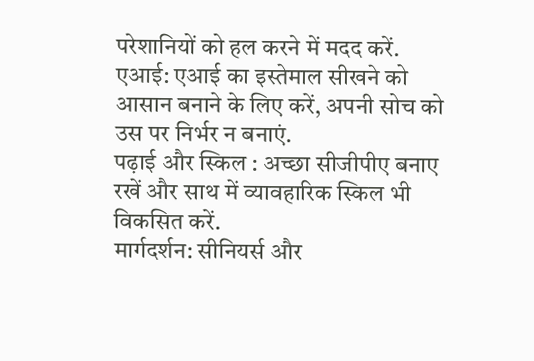परेशानियों को हल करने में मदद करें.
एआई: एआई का इस्तेमाल सीखने को आसान बनाने के लिए करें, अपनी सोच को उस पर निर्भर न बनाएं.
पढ़ाई और स्किल : अच्छा सीजीपीए बनाए रखें और साथ में व्यावहारिक स्किल भी विकसित करें.
मार्गदर्शन: सीनियर्स और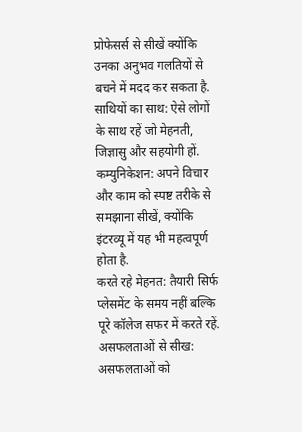प्रोफेसर्स से सीखें क्योंकि उनका अनुभव गलतियों से बचने में मदद कर सकता है.
साथियों का साथ: ऐसे लोगों के साथ रहें जो मेहनती, जिज्ञासु और सहयोगी हों.
कम्युनिकेशन: अपने विचार और काम को स्पष्ट तरीके से समझाना सीखें, क्योंकि इंटरव्यू में यह भी महत्वपूर्ण होता है.
करते रहे मेहनत: तैयारी सिर्फ प्लेसमेंट के समय नहीं बल्कि पूरे कॉलेज सफर में करते रहें.
असफलताओं से सीख: असफलताओं को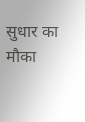सुधार का मौका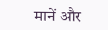मानें और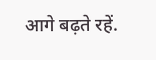आगे बढ़ते रहें.